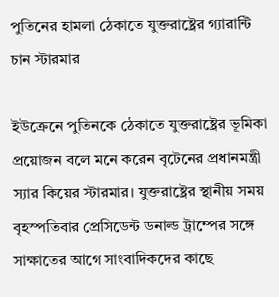পুতিনের হামলা ঠেকাতে যুক্তরাষ্ট্রের গ্যারান্টি চান স্টারমার

ইউক্রেনে পুতিনকে ঠেকাতে যুক্তরাষ্ট্রের ভূমিকা প্রয়োজন বলে মনে করেন বৃটেনের প্রধানমন্ত্রী স্যার কিয়ের স্টারমার। যুক্তরাষ্ট্রের স্থানীয় সময় বৃহস্পতিবার প্রেসিডেন্ট ডনাল্ড ট্রাম্পের সঙ্গে সাক্ষাতের আগে সাংবাদিকদের কাছে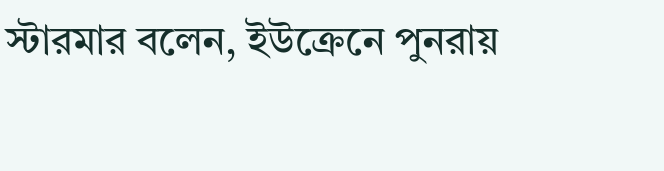স্টারমার বলেন, ইউক্রেনে পুনরায়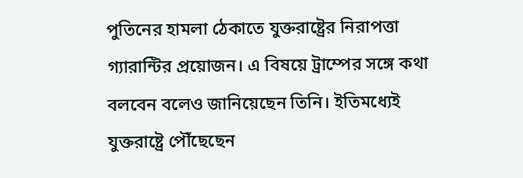পুতিনের হামলা ঠেকাতে যুক্তরাষ্ট্রের নিরাপত্তা গ্যারান্টির প্রয়োজন। এ বিষয়ে ট্রাম্পের সঙ্গে কথা বলবেন বলেও জানিয়েছেন তিনি। ইতিমধ্যেই যুক্তরাষ্ট্রে পৌঁছেছেন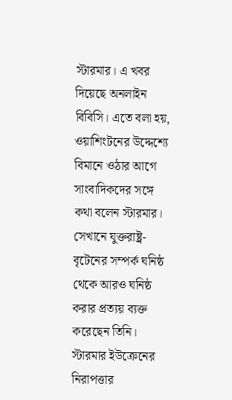স্টারমার। এ খবর দিয়েছে অনলাইন বিবিসি। এতে বলা হয়, ওয়াশিংটনের উদ্দেশ্যে বিমানে ওঠার আগে সাংবাদিকদের সঙ্গে কথা বলেন স্টারমার। সেখানে যুক্তরাষ্ট্র-বৃটেনের সম্পর্ক ঘনিষ্ঠ থেকে আরও ঘনিষ্ঠ করার প্রত্যয় ব্যক্ত করেছেন তিনি। স্টারমার ইউক্রেনের নিরাপত্তার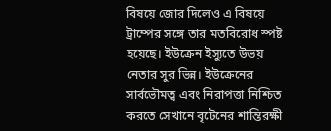বিষয়ে জোর দিলেও এ বিষয়ে ট্রাম্পের সঙ্গে তার মতবিরোধ স্পষ্ট হয়েছে। ইউক্রেন ইস্যুতে উভয় নেতার সুর ভিন্ন। ইউক্রেনের সার্বভৌমত্ব এবং নিরাপত্তা নিশ্চিত করতে সেখানে বৃটেনের শান্তিরক্ষী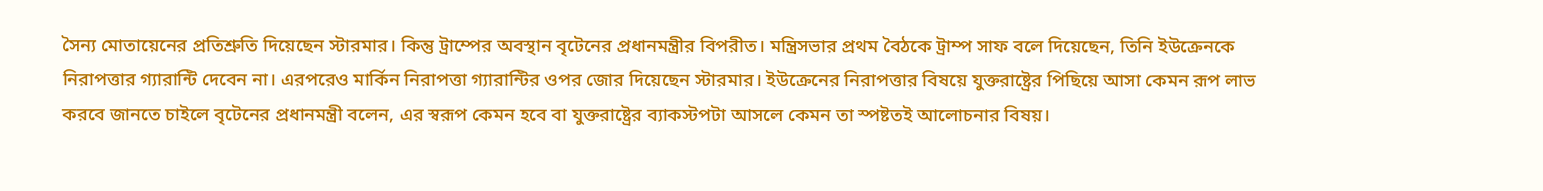সৈন্য মোতায়েনের প্রতিশ্রুতি দিয়েছেন স্টারমার। কিন্তু ট্রাম্পের অবস্থান বৃটেনের প্রধানমন্ত্রীর বিপরীত। মন্ত্রিসভার প্রথম বৈঠকে ট্রাম্প সাফ বলে দিয়েছেন, তিনি ইউক্রেনকে নিরাপত্তার গ্যারান্টি দেবেন না। এরপরেও মার্কিন নিরাপত্তা গ্যারান্টির ওপর জোর দিয়েছেন স্টারমার। ইউক্রেনের নিরাপত্তার বিষয়ে যুক্তরাষ্ট্রের পিছিয়ে আসা কেমন রূপ লাভ করবে জানতে চাইলে বৃটেনের প্রধানমন্ত্রী বলেন, এর স্বরূপ কেমন হবে বা যুক্তরাষ্ট্রের ব্যাকস্টপটা আসলে কেমন তা স্পষ্টতই আলোচনার বিষয়।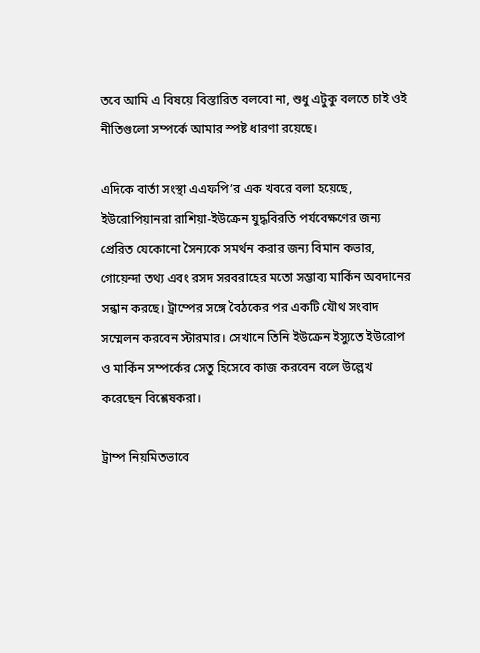তবে আমি এ বিষয়ে বিস্তারিত বলবো না, শুধু এটুকু বলতে চাই ওই নীতিগুলো সম্পর্কে আমার স্পষ্ট ধারণা রয়েছে।

এদিকে বার্তা সংস্থা এএফপি’র এক খবরে বলা হয়েছে, ইউরোপিয়ানরা রাশিয়া-ইউক্রেন যুদ্ধবিরতি পর্যবেক্ষণের জন্য প্রেরিত যেকোনো সৈন্যকে সমর্থন করার জন্য বিমান কভার, গোয়েন্দা তথ্য এবং রসদ সরবরাহের মতো সম্ভাব্য মার্কিন অবদানের সন্ধান করছে। ট্রাম্পের সঙ্গে বৈঠকের পর একটি যৌথ সংবাদ সম্মেলন করবেন স্টারমার। সেখানে তিনি ইউক্রেন ইস্যুতে ইউরোপ ও মার্কিন সম্পর্কের সেতু হিসেবে কাজ করবেন বলে উল্লেখ করেছেন বিশ্লেষকরা।

ট্রাম্প নিয়মিতভাবে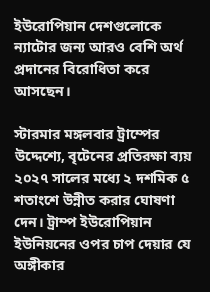ইউরোপিয়ান দেশগুলোকে ন্যাটোর জন্য আরও বেশি অর্থ প্রদানের বিরোধিতা করে আসছেন।

স্টারমার মঙ্গলবার ট্রাম্পের উদ্দেশ্যে, বৃটেনের প্রতিরক্ষা ব্যয় ২০২৭ সালের মধ্যে ২ দশমিক ৫ শতাংশে উন্নীত করার ঘোষণা দেন। ট্রাম্প ইউরোপিয়ান ইউনিয়নের ওপর চাপ দেয়ার যে অঙ্গীকার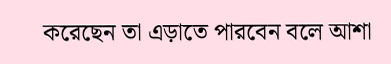করেছেন তা এড়াতে পারবেন বলে আশা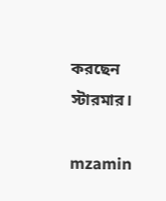করছেন স্টারমার।

mzamin